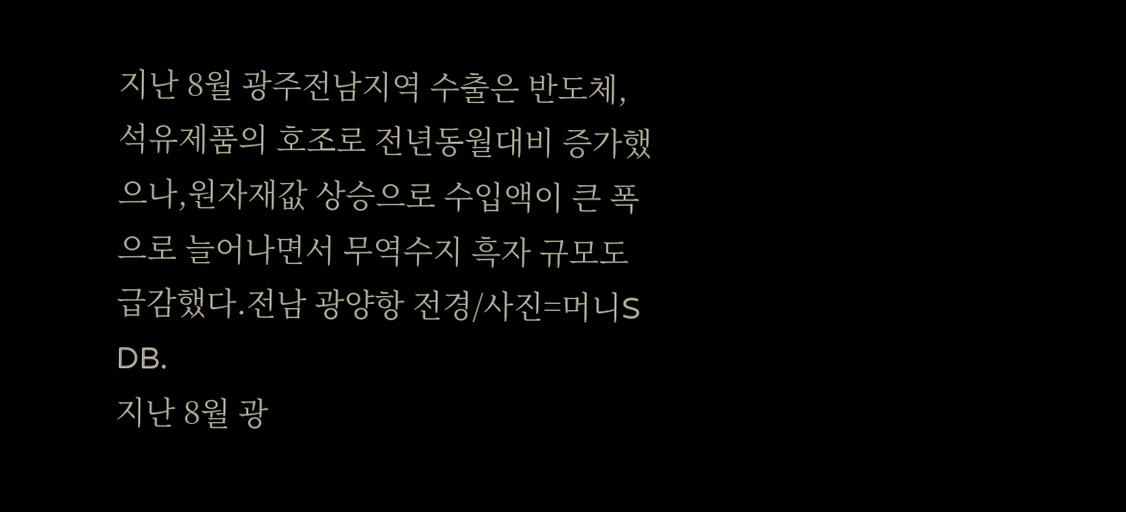지난 8월 광주전남지역 수출은 반도체, 석유제품의 호조로 전년동월대비 증가했으나,원자재값 상승으로 수입액이 큰 폭으로 늘어나면서 무역수지 흑자 규모도 급감했다.전남 광양항 전경/사진=머니S DB.
지난 8월 광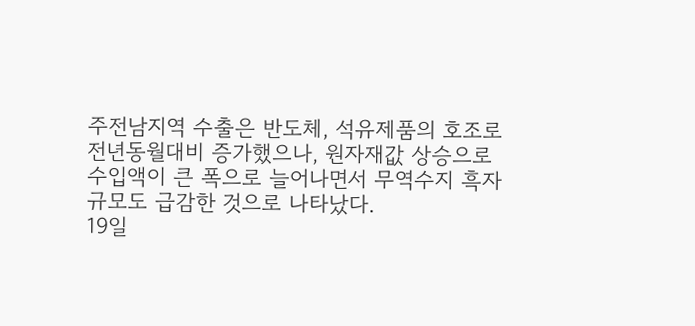주전남지역 수출은 반도체, 석유제품의 호조로 전년동월대비 증가했으나, 원자재값 상승으로 수입액이 큰 폭으로 늘어나면서 무역수지 흑자 규모도 급감한 것으로 나타났다.
19일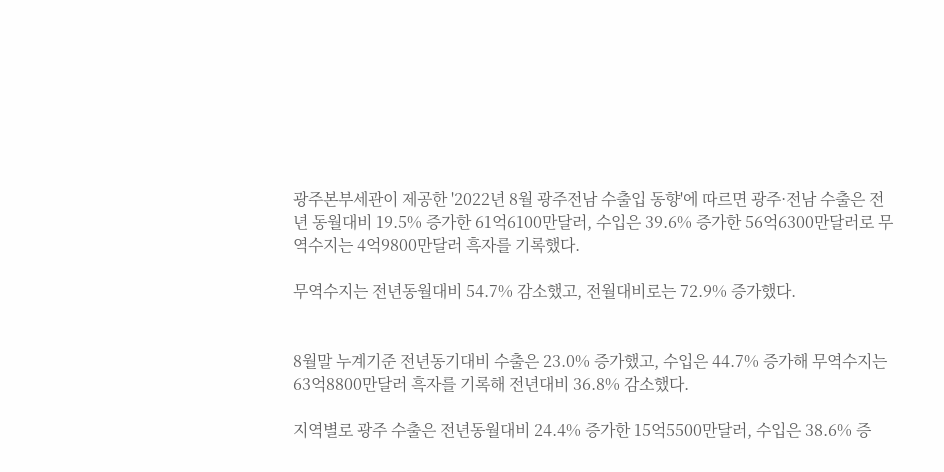광주본부세관이 제공한 '2022년 8월 광주전남 수출입 동향'에 따르면 광주·전남 수출은 전년 동월대비 19.5% 증가한 61억6100만달러, 수입은 39.6% 증가한 56억6300만달러로 무역수지는 4억9800만달러 흑자를 기록했다.

무역수지는 전년동월대비 54.7% 감소했고, 전월대비로는 72.9% 증가했다.


8월말 누계기준 전년동기대비 수출은 23.0% 증가했고, 수입은 44.7% 증가해 무역수지는 63억8800만달러 흑자를 기록해 전년대비 36.8% 감소했다.

지역별로 광주 수출은 전년동월대비 24.4% 증가한 15억5500만달러, 수입은 38.6% 증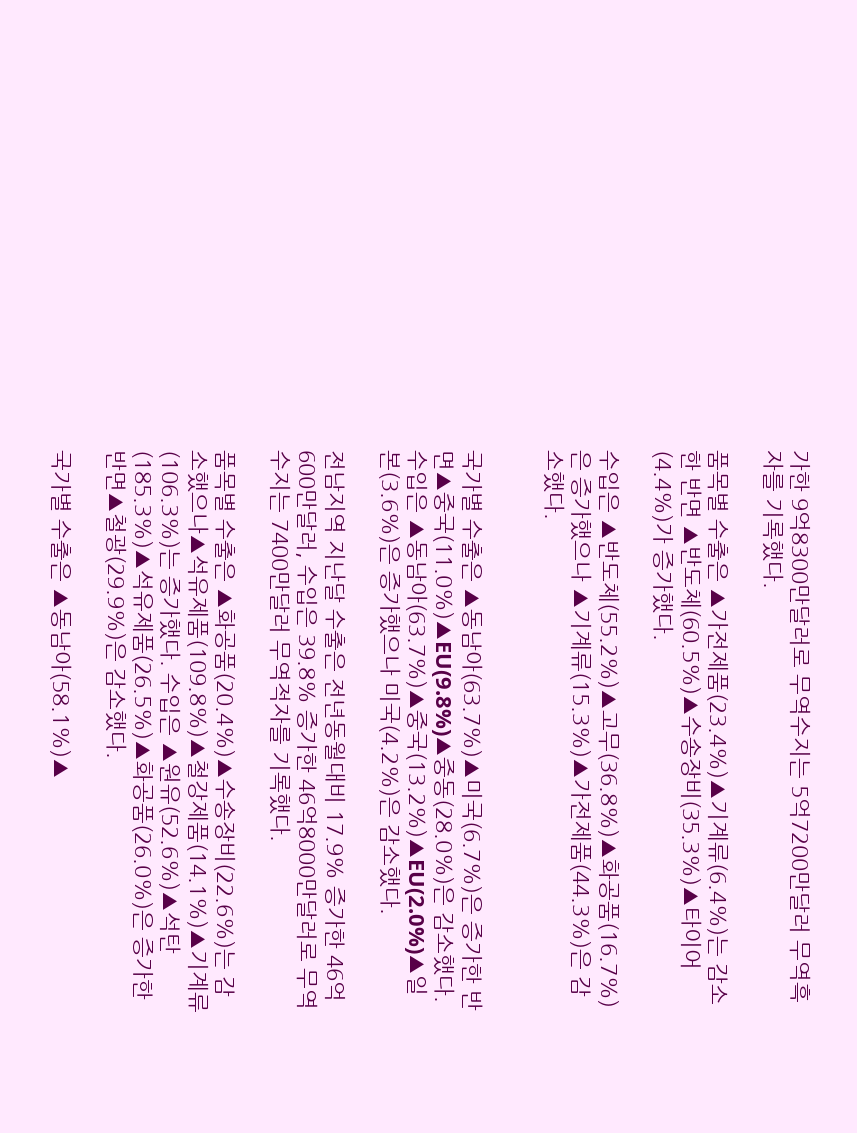가한 9억8300만달러로 무역수지는 5억7200만달러 무역흑자를 기록했다.

품목별 수출은 ▲가전제품(23.4%)▲기계류(6.4%)는 감소한 반면 ▲반도체(60.5%)▲수송장비(35.3%)▲타이어(4.4%)가 증가했다.

수입은 ▲반도체(55.2%)▲고무(36.8%)▲화공품(16.7%)은 증가했으나 ▲기계류(15.3%)▲가전제품(44.3%)은 감소했다.


국가별 수출은 ▲동남아(63.7%)▲미국(6.7%)은 증가한 반면▲중국(11.0%)▲EU(9.8%)▲중동(28.0%)은 감소했다. 수입은 ▲동남아(63.7%)▲중국(13.2%)▲EU(2.0%)▲일본(3.6%)은 증가했으나 미국(4.2%)은 감소했다.

전남지역 지난달 수출은 전년동월대비 17.9% 증가한 46억600만달러, 수입은 39.8% 증가한 46억8000만달러로 무역수지는 7400만달러 무역적자를 기록했다.

품목별 수출은 ▲화공품(20.4%)▲수송장비(22.6%)는 감소했으나▲석유제품(109.8%)▲철강제품(14.1%)▲기계류(106.3%)는 증가했다. 수입은 ▲원유(52.6%)▲석탄(185.3%)▲석유제품(26.5%)▲화공품(26.0%)은 증가한 반면▲철광(29.9%)은 감소했다.

국가별 수출은 ▲동남아(58.1%)▲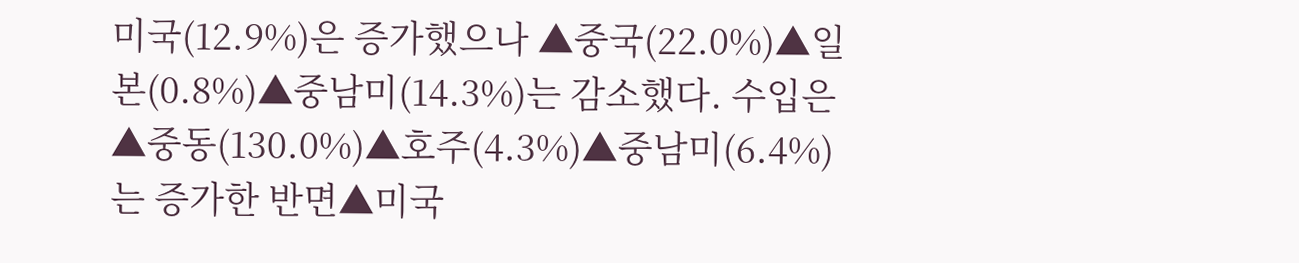미국(12.9%)은 증가했으나 ▲중국(22.0%)▲일본(0.8%)▲중남미(14.3%)는 감소했다. 수입은 ▲중동(130.0%)▲호주(4.3%)▲중남미(6.4%)는 증가한 반면▲미국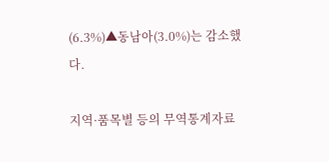(6.3%)▲동남아(3.0%)는 감소했다.

지역·품목별 등의 무역통계자료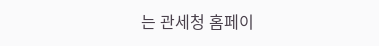는 관세청 홈페이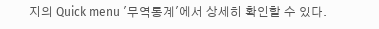지의 Quick menu '무역통계'에서 상세히 확인할 수 있다.